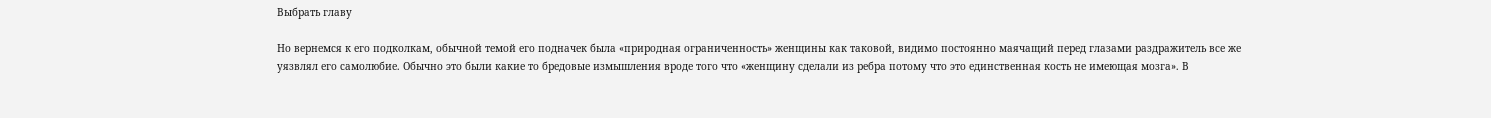Выбрать главу

Но вернемся к его подколкам, обычной темой его подначек была «природная ограниченность» женщины как таковой, видимо постоянно маячащий перед глазами раздражитель все же уязвлял его самолюбие. Обычно это были какие то бредовые измышления вроде того что «женщину сделали из ребра потому что это единственная кость не имеющая мозга». В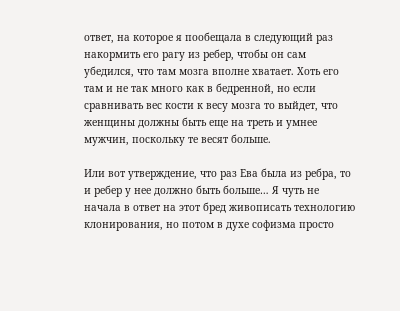ответ, на которое я пообещала в следующий раз накормить его рагу из ребер, чтобы он сам убедился, что там мозга вполне хватает. Хоть его там и не так много как в бедренной, но если сравнивать вес кости к весу мозга то выйдет, что женщины должны быть еще на треть и умнее мужчин, поскольку те весят больше.

Или вот утверждение, что раз Ева была из ребра, то и ребер у нее должно быть больше… Я чуть не начала в ответ на этот бред живописать технологию клонирования, но потом в духе софизма просто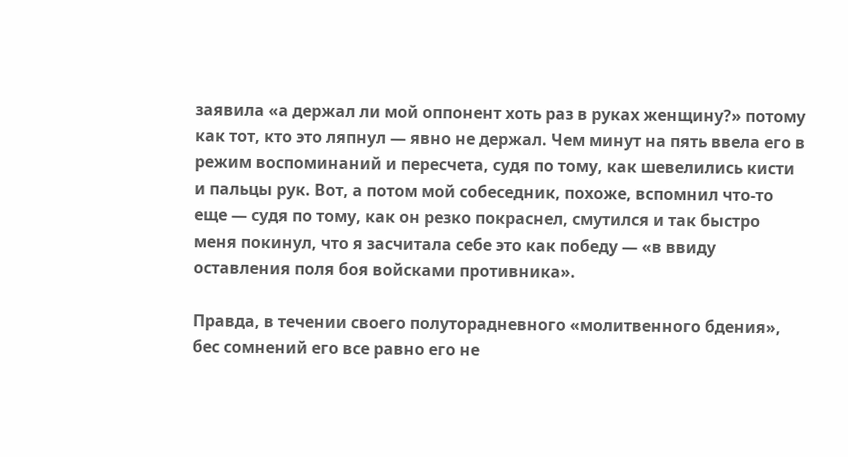заявила «а держал ли мой оппонент хоть раз в руках женщину?» потому как тот, кто это ляпнул — явно не держал. Чем минут на пять ввела его в режим воспоминаний и пересчета, судя по тому, как шевелились кисти и пальцы рук. Вот, а потом мой собеседник, похоже, вспомнил что-то еще — судя по тому, как он резко покраснел, смутился и так быстро меня покинул, что я засчитала себе это как победу — «в ввиду оставления поля боя войсками противника».

Правда, в течении своего полуторадневного «молитвенного бдения», бес сомнений его все равно его не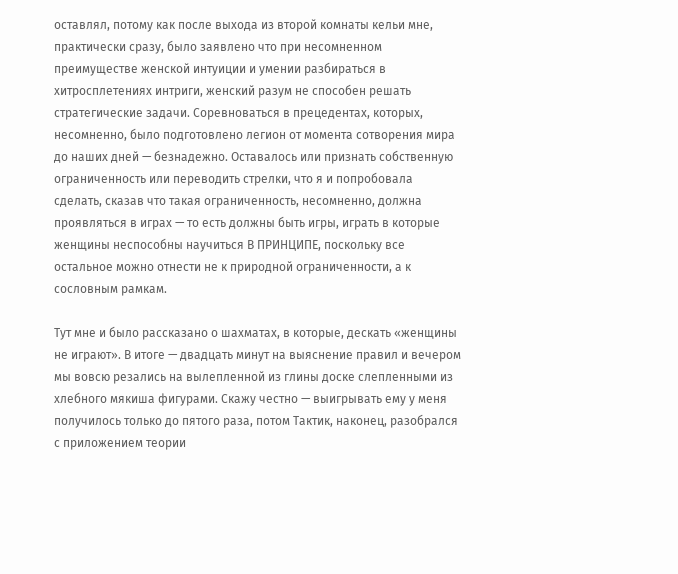оставлял, потому как после выхода из второй комнаты кельи мне, практически сразу, было заявлено что при несомненном преимуществе женской интуиции и умении разбираться в хитросплетениях интриги, женский разум не способен решать стратегические задачи. Соревноваться в прецедентах, которых, несомненно, было подготовлено легион от момента сотворения мира до наших дней — безнадежно. Оставалось или признать собственную ограниченность или переводить стрелки, что я и попробовала сделать, сказав что такая ограниченность, несомненно, должна проявляться в играх — то есть должны быть игры, играть в которые женщины неспособны научиться В ПРИНЦИПЕ, поскольку все остальное можно отнести не к природной ограниченности, а к сословным рамкам.

Тут мне и было рассказано о шахматах, в которые, дескать «женщины не играют». В итоге — двадцать минут на выяснение правил и вечером мы вовсю резались на вылепленной из глины доске слепленными из хлебного мякиша фигурами. Скажу честно — выигрывать ему у меня получилось только до пятого раза, потом Тактик, наконец, разобрался с приложением теории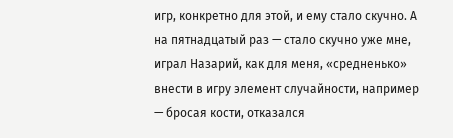игр, конкретно для этой, и ему стало скучно. А на пятнадцатый раз — стало скучно уже мне, играл Назарий, как для меня, «средненько» внести в игру элемент случайности, например — бросая кости, отказался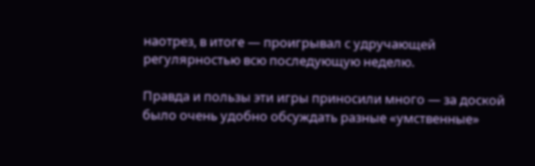наотрез, в итоге — проигрывал с удручающей регулярностью всю последующую неделю.

Правда и пользы эти игры приносили много — за доской было очень удобно обсуждать разные «умственные»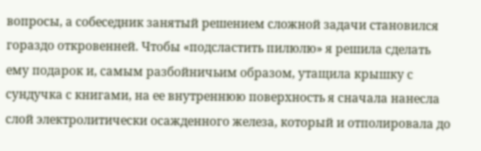вопросы, а собеседник занятый решением сложной задачи становился гораздо откровенней. Чтобы «подсластить пилюлю» я решила сделать ему подарок и, самым разбойничьим образом, утащила крышку с сундучка с книгами, на ее внутреннюю поверхность я сначала нанесла слой электролитически осажденного железа, который и отполировала до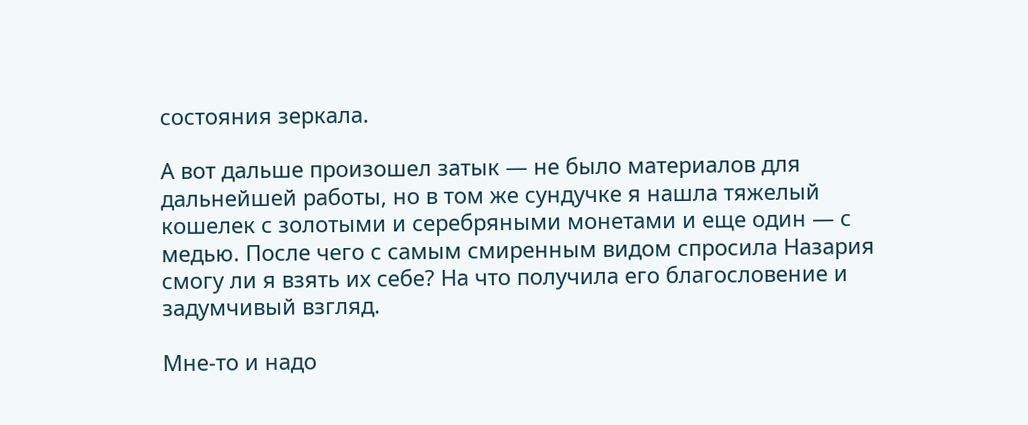состояния зеркала.

А вот дальше произошел затык — не было материалов для дальнейшей работы, но в том же сундучке я нашла тяжелый кошелек с золотыми и серебряными монетами и еще один — с медью. После чего с самым смиренным видом спросила Назария смогу ли я взять их себе? На что получила его благословение и задумчивый взгляд.

Мне-то и надо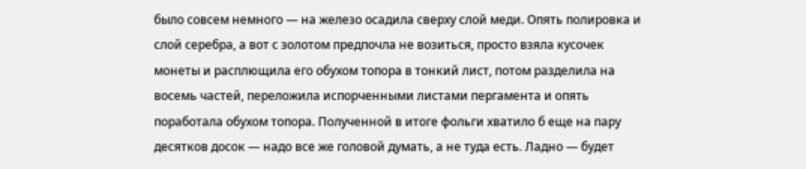было совсем немного — на железо осадила сверху слой меди. Опять полировка и слой серебра, а вот с золотом предпочла не возиться, просто взяла кусочек монеты и расплющила его обухом топора в тонкий лист, потом разделила на восемь частей, переложила испорченными листами пергамента и опять поработала обухом топора. Полученной в итоге фольги хватило б еще на пару десятков досок — надо все же головой думать, а не туда есть. Ладно — будет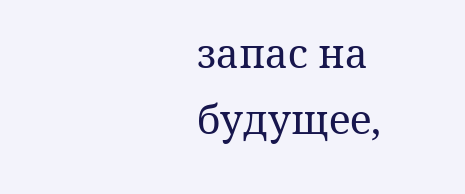запас на будущее,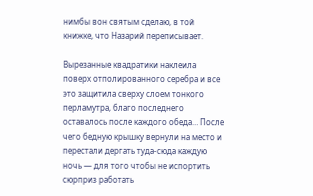нимбы вон святым сделаю, в той книжке, что Назарий переписывает.

Вырезанные квадратики наклеила поверх отполированного серебра и все это защитила сверху слоем тонкого перламутра, благо последнего оставалось после каждого обеда… После чего бедную крышку вернули на место и перестали дергать туда-сюда каждую ночь — для того чтобы не испортить сюрприз работать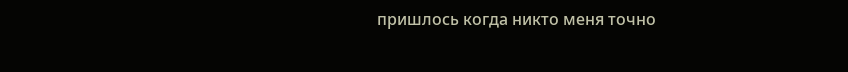пришлось когда никто меня точно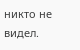никто не видел.